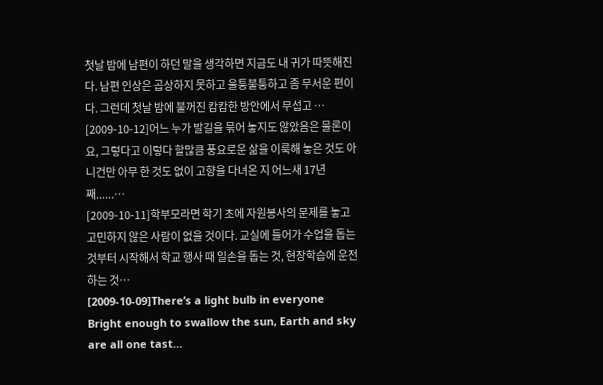첫날 밤에 남편이 하던 말을 생각하면 지금도 내 귀가 따뜻해진다. 남편 인상은 곱상하지 못하고 울퉁불퉁하고 좀 무서운 편이다. 그런데 첫날 밤에 불꺼진 캄캄한 방안에서 무섭고 …
[2009-10-12]어느 누가 발길을 묶어 놓지도 않았음은 물론이요, 그렇다고 이렇다 할많큼 풍요로운 삶을 이룩해 놓은 것도 아니건만 아무 한 것도 없이 고향을 다녀온 지 어느새 17년째......…
[2009-10-11]학부모라면 학기 초에 자원봉사의 문제를 놓고 고민하지 않은 사람이 없을 것이다. 교실에 들어가 수업을 돕는 것부터 시작해서 학교 행사 때 일손을 돕는 것, 현장학습에 운전하는 것…
[2009-10-09]There’s a light bulb in everyone Bright enough to swallow the sun, Earth and sky are all one tast…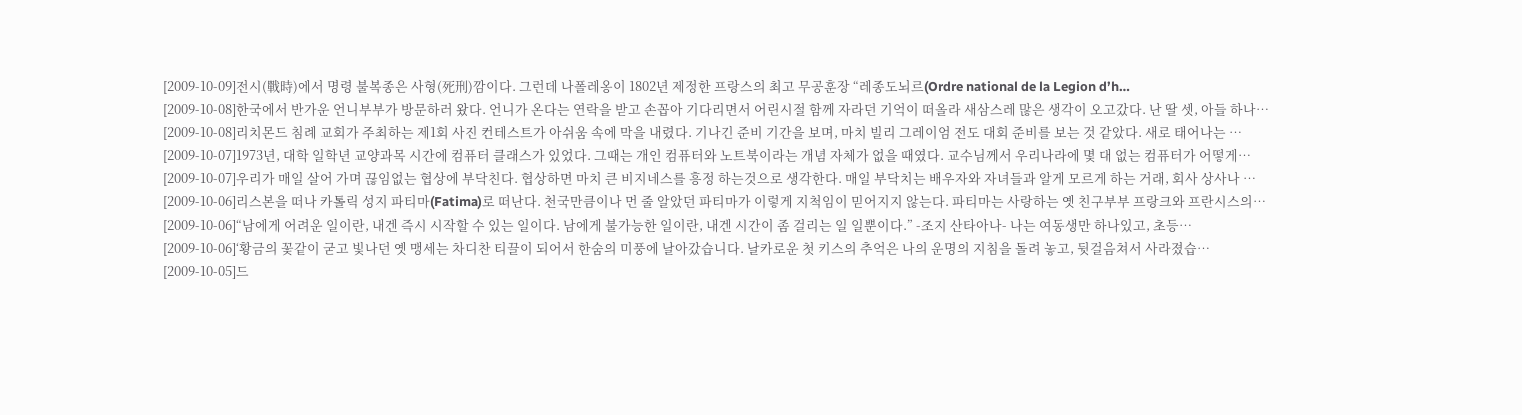[2009-10-09]전시(戰時)에서 명령 불복종은 사형(死刑)깜이다. 그런데 나폴레옹이 1802년 제정한 프랑스의 최고 무공훈장 “레종도뇌르(Ordre national de la Legion d’h…
[2009-10-08]한국에서 반가운 언니부부가 방문하러 왔다. 언니가 온다는 연락을 받고 손꼽아 기다리면서 어린시절 함께 자라던 기억이 떠올라 새삼스레 많은 생각이 오고갔다. 난 딸 셋, 아들 하나…
[2009-10-08]리치몬드 침례 교회가 주최하는 제1회 사진 컨테스트가 아쉬움 속에 막을 내렸다. 기나긴 준비 기간을 보며, 마치 빌리 그레이엄 전도 대회 준비를 보는 것 같았다. 새로 태어나는 …
[2009-10-07]1973년, 대학 일학년 교양과목 시간에 컴퓨터 클래스가 있었다. 그때는 개인 컴퓨터와 노트북이라는 개념 자체가 없을 때였다. 교수님께서 우리나라에 몇 대 없는 컴퓨터가 어떻게…
[2009-10-07]우리가 매일 살어 가며 끊임없는 협상에 부닥친다. 협상하면 마치 큰 비지네스를 흥정 하는것으로 생각한다. 매일 부닥치는 배우자와 자녀들과 알게 모르게 하는 거래, 회사 상사나 …
[2009-10-06]리스본을 떠나 카톨릭 성지 파티마(Fatima)로 떠난다. 천국만큼이나 먼 줄 알았던 파티마가 이렇게 지척임이 믿어지지 않는다. 파티마는 사랑하는 옛 친구부부 프랑크와 프란시스의…
[2009-10-06]“남에게 어려운 일이란, 내겐 즉시 시작할 수 있는 일이다. 남에게 불가능한 일이란, 내겐 시간이 좀 걸리는 일 일뿐이다.” -조지 산타아나- 나는 여동생만 하나있고, 초등…
[2009-10-06]‘황금의 꽃같이 굳고 빛나던 옛 맹세는 차디찬 티끌이 되어서 한숨의 미풍에 날아갔습니다. 날카로운 첫 키스의 추억은 나의 운명의 지침을 돌려 놓고, 뒷걸음쳐서 사라졌습…
[2009-10-05]드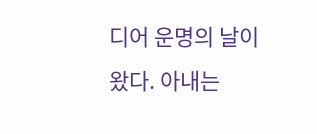디어 운명의 날이 왔다. 아내는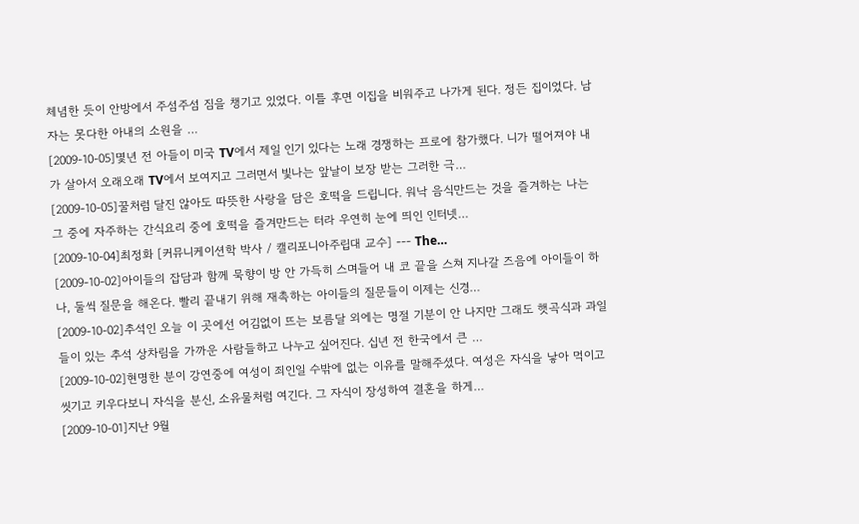체념한 듯이 안방에서 주섬주섬 짐을 챙기고 있었다. 이틀 후면 이집을 비워주고 나가게 된다. 정든 집이었다. 남자는 못다한 아내의 소원을 …
[2009-10-05]몇년 전 아들이 미국 TV에서 제일 인기 있다는 노래 경쟁하는 프로에 참가했다. 니가 떨어져야 내가 살아서 오래오래 TV에서 보여지고 그러면서 빛나는 앞날이 보장 받는 그러한 극…
[2009-10-05]꿀처럼 달진 않아도 따뜻한 사랑을 담은 호떡을 드립니다. 워낙 음식만드는 것을 즐겨하는 나는 그 중에 자주하는 간식요리 중에 호떡을 즐겨만드는 터라 우연히 눈에 띄인 인터넷…
[2009-10-04]최정화 [커뮤니케이션학 박사 / 캘리포니아주립대 교수] --- The…
[2009-10-02]아이들의 잡담과 함께 묵향이 방 안 가득히 스며들어 내 코 끝을 스쳐 지나갈 즈음에 아이들이 하나, 둘씩 질문을 해온다. 빨리 끝내기 위해 재촉하는 아이들의 질문들이 이제는 신경…
[2009-10-02]추석인 오늘 이 곳에선 어김없이 뜨는 보름달 외에는 명절 기분이 안 나지만 그래도 햇곡식과 과일들이 있는 추석 상차림을 가까운 사람들하고 나누고 싶어진다. 십년 전 한국에서 큰 …
[2009-10-02]현명한 분이 강연중에 여성이 죄인일 수밖에 없는 이유를 말해주셨다. 여성은 자식을 낳아 먹이고 씻기고 키우다보니 자식을 분신, 소유물처럼 여긴다. 그 자식이 장성하여 결혼을 하게…
[2009-10-01]지난 9월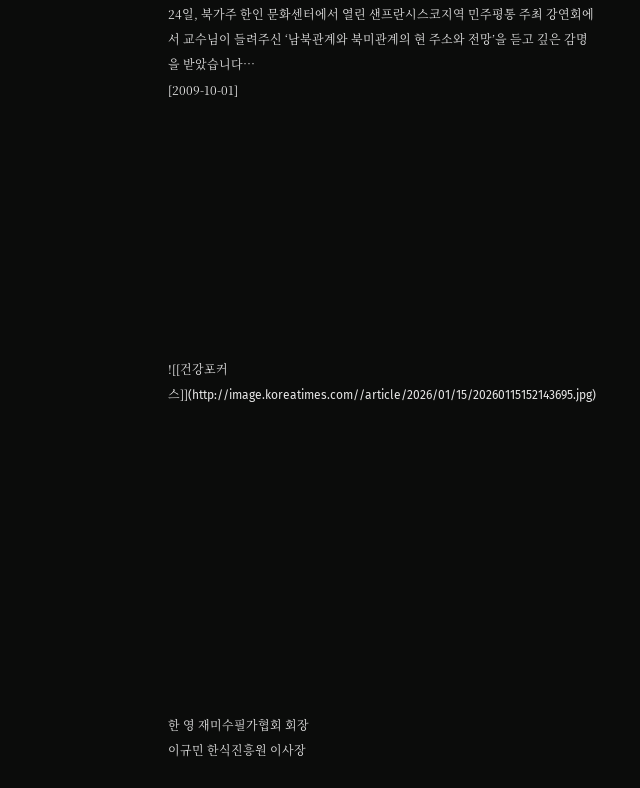24일, 북가주 한인 문화센터에서 열린 샌프란시스코지역 민주평통 주최 강연회에서 교수님이 들려주신 ‘남북관계와 북미관계의 현 주소와 전망’을 듣고 깊은 감명을 받았습니다…
[2009-10-01]










![[건강포커스]](http://image.koreatimes.com//article/2026/01/15/20260115152143695.jpg)












한 영 재미수필가협회 회장
이규민 한식진흥원 이사장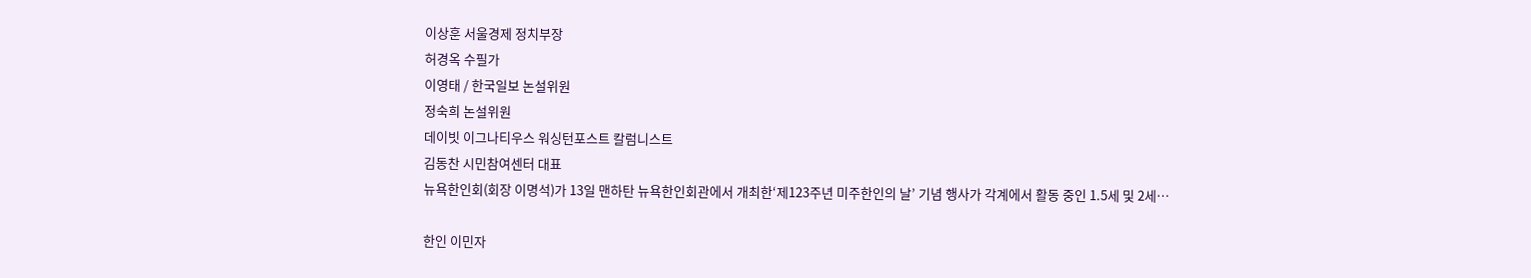이상훈 서울경제 정치부장
허경옥 수필가
이영태 / 한국일보 논설위원
정숙희 논설위원
데이빗 이그나티우스 워싱턴포스트 칼럼니스트
김동찬 시민참여센터 대표
뉴욕한인회(회장 이명석)가 13일 맨하탄 뉴욕한인회관에서 개최한‘제123주년 미주한인의 날’ 기념 행사가 각계에서 활동 중인 1.5세 및 2세…

한인 이민자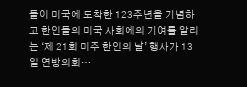들이 미국에 도착한 123주년을 기념하고 한인들의 미국 사회에의 기여를 알리는 ‘제 21회 미주 한인의 날’ 행사가 13일 연방의회…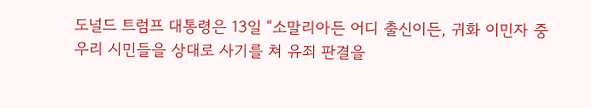도널드 트럼프 대통령은 13일 “소말리아든 어디 출신이든, 귀화 이민자 중 우리 시민들을 상대로 사기를 쳐 유죄 판결을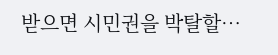받으면 시민권을 박탈할…